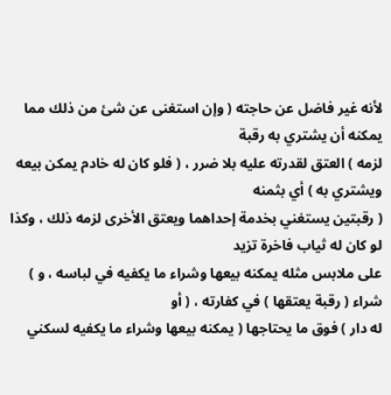لأنه غير فاضل عن حاجته ( وإن استغنى عن شئ من ذلك مما يمكنه أن يشتري به رقبة
لزمه ) العتق لقدرته عليه بلا ضرر ، ( فلو كان له خادم يمكن بيعه ويشتري به ) أي بثمنه
( رقبتين يستغني بخدمة إحداهما ويعتق الأخرى لزمه ذلك ، وكذا لو كان له ثياب فاخرة تزيد
على ملابس مثله يمكنه بيعها وشراء ما يكفيه في لباسه ، و ) شراء ( رقبة يعتقها ) في كفارته ، ( أو
له دار ) فوق ما يحتاجها ( يمكنه بيعها وشراء ما يكفيه لسكني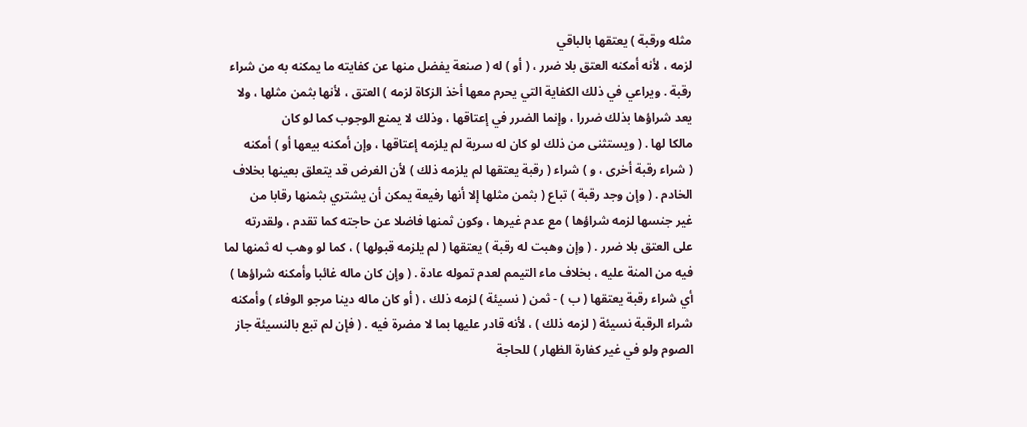مثله ورقبة ) يعتقها بالباقي
لزمه ، لأنه أمكنه العتق بلا ضرر ، ( أو ) له ( صنعة يفضل منها عن كفايته ما يمكنه به من شراء
رقبة . ويراعي في ذلك الكفاية التي يحرم معها أخذ الزكاة لزمه ) العتق ، لأنها بثمن مثلها ، ولا
يعد شراؤها بذلك ضررا ، وإنما الضرر في إعتاقها ، وذلك لا يمنع الوجوب كما لو كان
مالكا لها . ( ويستثنى من ذلك لو كان له سرية لم يلزمه إعتاقها ، وإن أمكنه بيعها أو ) أمكنه
( شراء رقبة أخرى ، و ) شراء ( رقبة يعتقها لم يلزمه ذلك ) لأن الغرض قد يتعلق بعينها بخلاف
الخادم . ( وإن وجد رقبة ) تباع ( بثمن مثلها إلا أنها رفيعة يمكن أن يشتري بثمنها رقابا من
غير جنسها لزمه شراؤها ) مع عدم غيرها ، وكون ثمنها فاضلا عن حاجته كما تقدم ، ولقدرته
على العتق بلا ضرر . ( وإن وهبت له رقبة ) يعتقها ( لم يلزمه قبولها ) ، كما لو وهب له ثمنها لما
فيه من المنة عليه ، بخلاف ماء التيمم لعدم تموله عادة . ( وإن كان ماله غائبا وأمكنه شراؤها )
أي شراء رقبة يعتقها ( ب ) - ثمن ( نسيئة ) لزمه ذلك ، ( أو كان ماله دينا مرجو الوفاء ) وأمكنه
شراء الرقبة نسيئة ( لزمه ذلك ) ، لأنه قادر عليها بما لا مضرة فيه . ( فإن لم تبع بالنسيئة جاز
الصوم ولو في غير كفارة الظهار ) للحاجة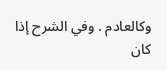وكالعادم . وفي الشرح إذا كان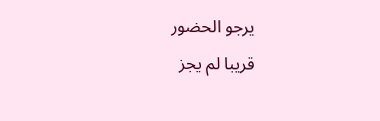يرجو الحضور
قريبا لم يجز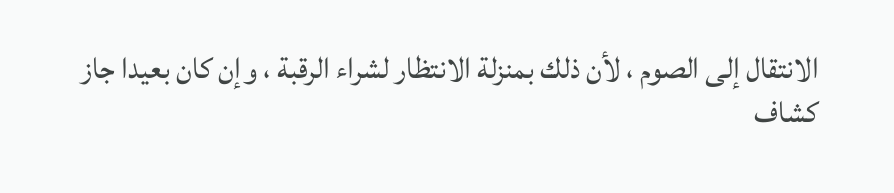الانتقال إلى الصوم ، لأن ذلك بمنزلة الانتظار لشراء الرقبة ، وإن كان بعيدا جاز
كشاف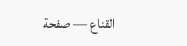القناع — صفحة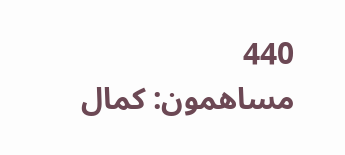440
مساهمون: كمال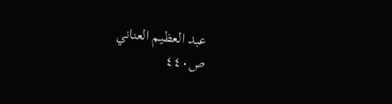عبد العظيم العناني
ص٤٤٠